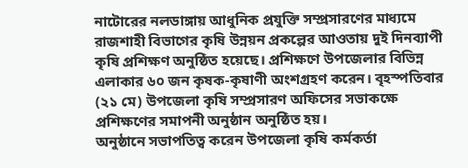নাটোরের নলডাঙ্গায় আধুনিক প্রযুক্তি সম্প্রসারণের মাধ্যমে রাজশাহী বিভাগের কৃষি উন্নয়ন প্রকল্পের আওতায় দুই দিনব্যাপী কৃষি প্রশিক্ষণ অনুষ্ঠিত হয়েছে। প্রশিক্ষণে উপজেলার বিভিন্ন এলাকার ৬০ জন কৃষক-কৃষাণী অংশগ্রহণ করেন। বৃহস্পতিবার (২১ মে) উপজেলা কৃষি সম্প্রসারণ অফিসের সভাকক্ষে প্রশিক্ষণের সমাপনী অনুষ্ঠান অনুষ্ঠিত হয়।
অনুষ্ঠানে সভাপতিত্ব করেন উপজেলা কৃষি কর্মকর্তা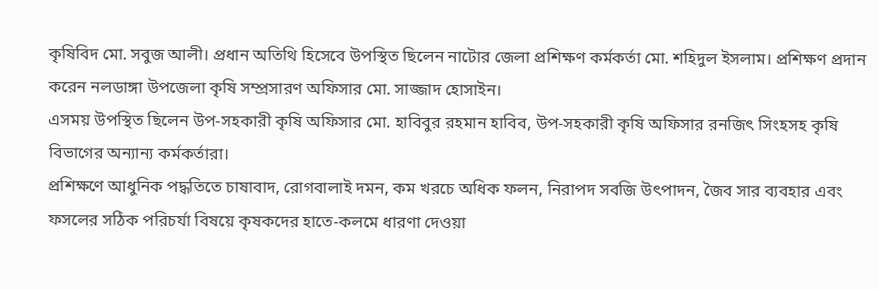কৃষিবিদ মো. সবুজ আলী। প্রধান অতিথি হিসেবে উপস্থিত ছিলেন নাটোর জেলা প্রশিক্ষণ কর্মকর্তা মো. শহিদুল ইসলাম। প্রশিক্ষণ প্রদান করেন নলডাঙ্গা উপজেলা কৃষি সম্প্রসারণ অফিসার মো. সাজ্জাদ হোসাইন।
এসময় উপস্থিত ছিলেন উপ-সহকারী কৃষি অফিসার মো. হাবিবুর রহমান হাবিব, উপ-সহকারী কৃষি অফিসার রনজিৎ সিংহসহ কৃষি বিভাগের অন্যান্য কর্মকর্তারা।
প্রশিক্ষণে আধুনিক পদ্ধতিতে চাষাবাদ, রোগবালাই দমন, কম খরচে অধিক ফলন, নিরাপদ সবজি উৎপাদন, জৈব সার ব্যবহার এবং ফসলের সঠিক পরিচর্যা বিষয়ে কৃষকদের হাতে-কলমে ধারণা দেওয়া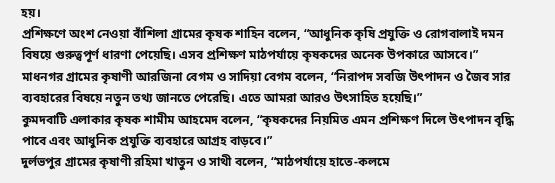হয়।
প্রশিক্ষণে অংশ নেওয়া বাঁশিলা গ্রামের কৃষক শাহিন বলেন, “আধুনিক কৃষি প্রযুক্তি ও রোগবালাই দমন বিষয়ে গুরুত্বপূর্ণ ধারণা পেয়েছি। এসব প্রশিক্ষণ মাঠপর্যায়ে কৃষকদের অনেক উপকারে আসবে।”
মাধনগর গ্রামের কৃষাণী আরজিনা বেগম ও সাদিয়া বেগম বলেন, “নিরাপদ সবজি উৎপাদন ও জৈব সার ব্যবহারের বিষয়ে নতুন তথ্য জানতে পেরেছি। এতে আমরা আরও উৎসাহিত হয়েছি।”
কুমদবাটি এলাকার কৃষক শামীম আহমেদ বলেন, “কৃষকদের নিয়মিত এমন প্রশিক্ষণ দিলে উৎপাদন বৃদ্ধি পাবে এবং আধুনিক প্রযুক্তি ব্যবহারে আগ্রহ বাড়বে।”
দুর্লভপুর গ্রামের কৃষাণী রহিমা খাতুন ও সাথী বলেন, “মাঠপর্যায়ে হাতে-কলমে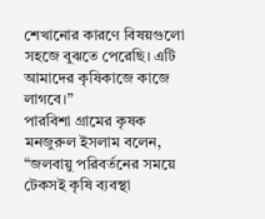শেখানোর কারণে বিষয়গুলো সহজে বুঝতে পেরেছি। এটি আমাদের কৃষিকাজে কাজে লাগবে।”
পারবিশা গ্রামের কৃষক মনজুরুল ইসলাম বলেন, “জলবায়ু পরিবর্তনের সময়ে টেকসই কৃষি ব্যবস্থা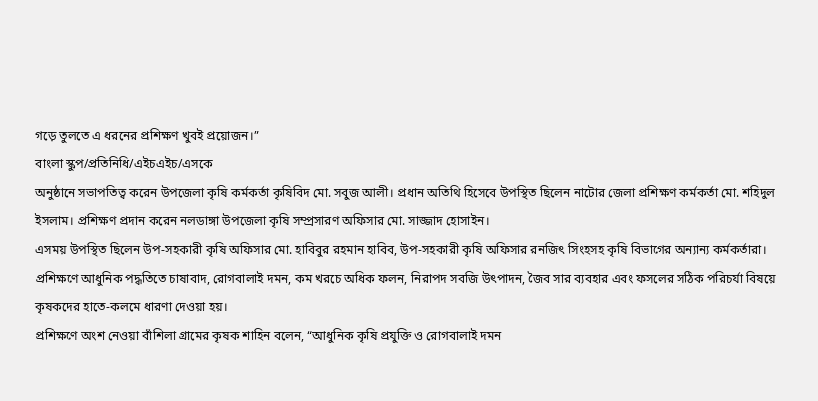গড়ে তুলতে এ ধরনের প্রশিক্ষণ খুবই প্রয়োজন।”
বাংলা স্কুপ/প্রতিনিধি/এইচএইচ/এসকে
অনুষ্ঠানে সভাপতিত্ব করেন উপজেলা কৃষি কর্মকর্তা কৃষিবিদ মো. সবুজ আলী। প্রধান অতিথি হিসেবে উপস্থিত ছিলেন নাটোর জেলা প্রশিক্ষণ কর্মকর্তা মো. শহিদুল ইসলাম। প্রশিক্ষণ প্রদান করেন নলডাঙ্গা উপজেলা কৃষি সম্প্রসারণ অফিসার মো. সাজ্জাদ হোসাইন।
এসময় উপস্থিত ছিলেন উপ-সহকারী কৃষি অফিসার মো. হাবিবুর রহমান হাবিব, উপ-সহকারী কৃষি অফিসার রনজিৎ সিংহসহ কৃষি বিভাগের অন্যান্য কর্মকর্তারা।
প্রশিক্ষণে আধুনিক পদ্ধতিতে চাষাবাদ, রোগবালাই দমন, কম খরচে অধিক ফলন, নিরাপদ সবজি উৎপাদন, জৈব সার ব্যবহার এবং ফসলের সঠিক পরিচর্যা বিষয়ে কৃষকদের হাতে-কলমে ধারণা দেওয়া হয়।
প্রশিক্ষণে অংশ নেওয়া বাঁশিলা গ্রামের কৃষক শাহিন বলেন, “আধুনিক কৃষি প্রযুক্তি ও রোগবালাই দমন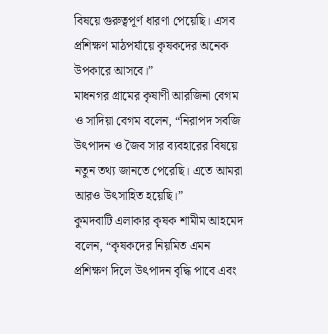বিষয়ে গুরুত্বপূর্ণ ধারণা পেয়েছি। এসব প্রশিক্ষণ মাঠপর্যায়ে কৃষকদের অনেক উপকারে আসবে।”
মাধনগর গ্রামের কৃষাণী আরজিনা বেগম ও সাদিয়া বেগম বলেন, “নিরাপদ সবজি উৎপাদন ও জৈব সার ব্যবহারের বিষয়ে নতুন তথ্য জানতে পেরেছি। এতে আমরা আরও উৎসাহিত হয়েছি।”
কুমদবাটি এলাকার কৃষক শামীম আহমেদ বলেন, “কৃষকদের নিয়মিত এমন প্রশিক্ষণ দিলে উৎপাদন বৃদ্ধি পাবে এবং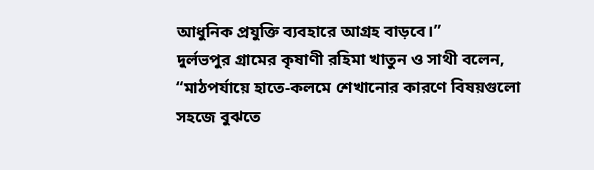আধুনিক প্রযুক্তি ব্যবহারে আগ্রহ বাড়বে।”
দুর্লভপুর গ্রামের কৃষাণী রহিমা খাতুন ও সাথী বলেন, “মাঠপর্যায়ে হাতে-কলমে শেখানোর কারণে বিষয়গুলো সহজে বুঝতে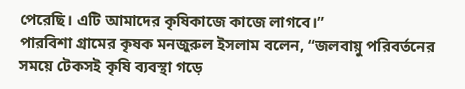পেরেছি। এটি আমাদের কৃষিকাজে কাজে লাগবে।”
পারবিশা গ্রামের কৃষক মনজুরুল ইসলাম বলেন, “জলবায়ু পরিবর্তনের সময়ে টেকসই কৃষি ব্যবস্থা গড়ে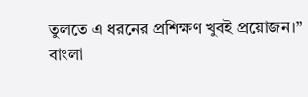তুলতে এ ধরনের প্রশিক্ষণ খুবই প্রয়োজন।”
বাংলা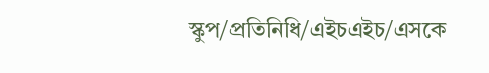স্কুপ/প্রতিনিধি/এইচএইচ/এসকে